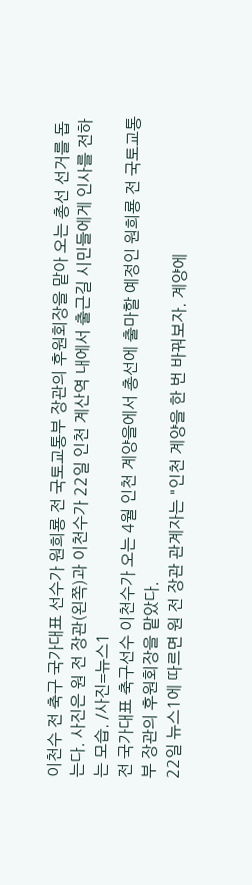이천수 전 축구 국가대표 선수가 원희룡 전 국토교통부 장관의 후원회장을 맡아 오는 총선 선거를 돕는다. 사진은 원 전 장관(왼쪽)과 이천수가 22일 인천 계산역 내에서 출근길 시민들에게 인사를 전하는 모습. /사진=뉴스1
전 국가대표 축구선수 이천수가 오는 4월 인천 계양을에서 총선에 출마할 예정인 원희룡 전 국토교통부 장관의 후원회장을 맡았다.
22일 뉴스1에 따르면 원 전 장관 관계자는 "인천 계양을 한 번 바꿔보자. 계양에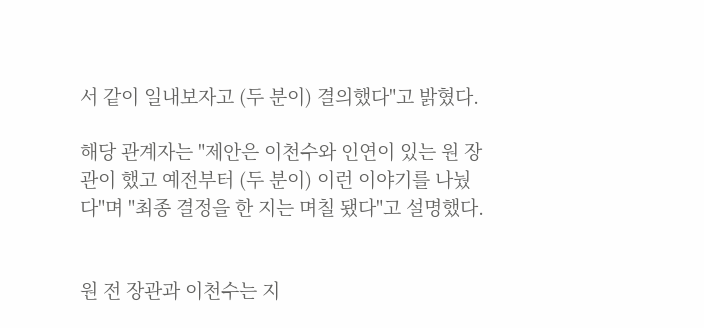서 같이 일내보자고 (두 분이) 결의했다"고 밝혔다.

해당 관계자는 "제안은 이천수와 인연이 있는 원 장관이 했고 예전부터 (두 분이) 이런 이야기를 나눴다"며 "최종 결정을 한 지는 며칠 됐다"고 설명했다.


원 전 장관과 이천수는 지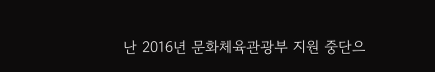난 2016년 문화체육관광부 지원 중단으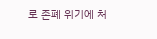로 존폐 위기에 처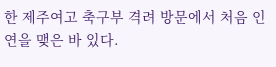한 제주여고 축구부 격려 방문에서 처음 인연을 맺은 바 있다.